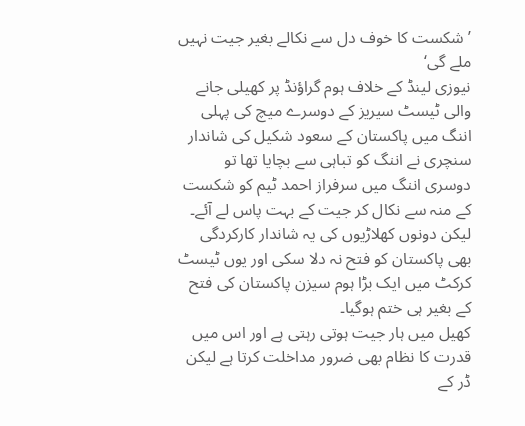’شکست کا خوف دل سے نکالے بغیر جیت نہیں ملے گی‘
نیوزی لینڈ کے خلاف ہوم گراؤنڈ پر کھیلی جانے والی ٹیسٹ سیریز کے دوسرے میچ کی پہلی اننگ میں پاکستان کے سعود شکیل کی شاندار سنچری نے اننگ کو تباہی سے بچایا تھا تو دوسری اننگ میں سرفراز احمد ٹیم کو شکست کے منہ سے نکال کر جیت کے بہت پاس لے آئے۔
لیکن دونوں کھلاڑیوں کی یہ شاندار کارکردگی بھی پاکستان کو فتح نہ دلا سکی اور یوں ٹیسٹ کرکٹ میں ایک بڑا ہوم سیزن پاکستان کی فتح کے بغیر ہی ختم ہوگیا۔
کھیل میں ہار جیت ہوتی رہتی ہے اور اس میں قدرت کا نظام بھی ضرور مداخلت کرتا ہے لیکن ڈر کے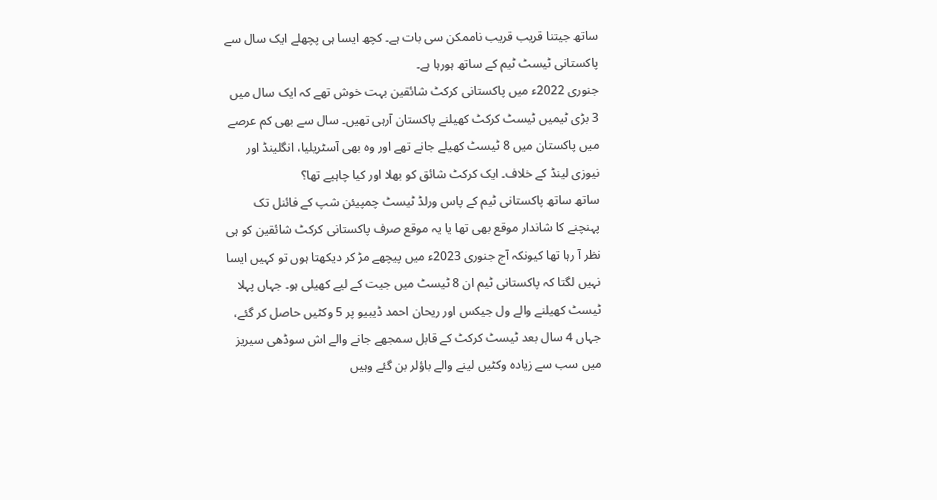ساتھ جیتنا قریب قریب ناممکن سی بات ہے۔ کچھ ایسا ہی پچھلے ایک سال سے پاکستانی ٹیسٹ ٹیم کے ساتھ ہورہا ہے۔
جنوری 2022ء میں پاکستانی کرکٹ شائقین بہت خوش تھے کہ ایک سال میں 3 بڑی ٹیمیں ٹیسٹ کرکٹ کھیلنے پاکستان آرہی تھیں۔ سال سے بھی کم عرصے میں پاکستان میں 8 ٹیسٹ کھیلے جانے تھے اور وہ بھی آسٹریلیا، انگلینڈ اور نیوزی لینڈ کے خلاف۔ ایک کرکٹ شائق کو بھلا اور کیا چاہیے تھا؟
ساتھ ساتھ پاکستانی ٹیم کے پاس ورلڈ ٹیسٹ چمپیئن شپ کے فائنل تک پہنچنے کا شاندار موقع بھی تھا یا یہ موقع صرف پاکستانی کرکٹ شائقین کو ہی نظر آ رہا تھا کیونکہ آج جنوری 2023ء میں پیچھے مڑ کر دیکھتا ہوں تو کہیں ایسا نہیں لگتا کہ پاکستانی ٹیم ان 8 ٹیسٹ میں جیت کے لیے کھیلی ہو۔ جہاں پہلا ٹیسٹ کھیلنے والے ول جیکس اور ریحان احمد ڈیبیو پر 5 وکٹیں حاصل کر گئے، جہاں 4 سال بعد ٹیسٹ کرکٹ کے قابل سمجھے جانے والے اش سوڈھی سیریز میں سب سے زیادہ وکٹیں لینے والے باؤلر بن گئے وہیں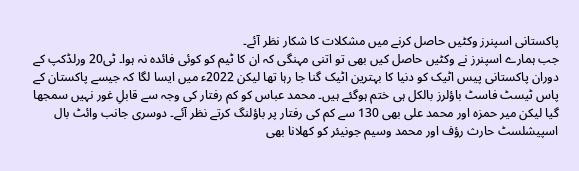پاکستانی اسپنرز وکٹیں حاصل کرنے میں مشکلات کا شکار نظر آئے۔
جب ہمارے اسپنرز نے وکٹیں حاصل کیں بھی تو اتنی مہنگی کہ ان کا ٹیم کو کوئی فائدہ نہ ہوا۔ ٹی20 ورلڈکپ کے دوران پاکستانی پیس اٹیک کو دنیا کا بہترین اٹیک گنا جا رہا تھا لیکن 2022ء میں ایسا لگا کہ جیسے پاکستان کے پاس ٹیسٹ فاسٹ باؤلرز بالکل ہی ختم ہوگئے ہیں۔ محمد عباس کو کم رفتار کی وجہ سے قابلِ غور نہیں سمجھا گیا لیکن میر حمزہ اور محمد علی بھی 130 سے کم کی رفتار پر باؤلنگ کرتے نظر آئے۔ دوسری جانب وائٹ بال اسپیشلسٹ حارث رؤف اور محمد وسیم جونیئر کو کھلانا بھی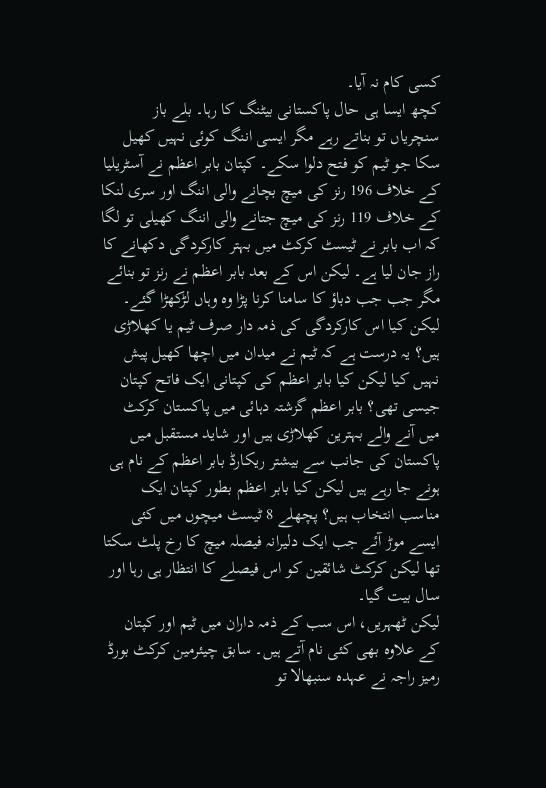کسی کام نہ آیا۔
کچھ ایسا ہی حال پاکستانی بیٹنگ کا رہا۔ بلے باز سنچریاں تو بناتے رہے مگر ایسی اننگ کوئی نہیں کھیل سکا جو ٹیم کو فتح دلوا سکے۔ کپتان بابر اعظم نے آسٹریلیا کے خلاف 196 رنز کی میچ بچانے والی اننگ اور سری لنکا کے خلاف 119 رنز کی میچ جتانے والی اننگ کھیلی تو لگا کہ اب بابر نے ٹیسٹ کرکٹ میں بہتر کارکردگی دکھانے کا راز جان لیا ہے۔ لیکن اس کے بعد بابر اعظم نے رنز تو بنائے مگر جب جب دباؤ کا سامنا کرنا پڑا وہ وہاں لڑکھڑا گئے۔
لیکن کیا اس کارکردگی کی ذمہ دار صرف ٹیم یا کھلاڑی ہیں؟ یہ درست ہے کہ ٹیم نے میدان میں اچھا کھیل پیش نہیں کیا لیکن کیا بابر اعظم کی کپتانی ایک فاتح کپتان جیسی تھی؟ بابر اعظم گزشتہ دہائی میں پاکستان کرکٹ میں آنے والے بہترین کھلاڑی ہیں اور شاید مستقبل میں پاکستان کی جانب سے بیشتر ریکارڈ بابر اعظم کے نام ہی ہونے جا رہے ہیں لیکن کیا بابر اعظم بطور کپتان ایک مناسب انتخاب ہیں؟ پچھلے 8 ٹیسٹ میچوں میں کئی ایسے موڑ آئے جب ایک دلیرانہ فیصلہ میچ کا رخ پلٹ سکتا تھا لیکن کرکٹ شائقین کو اس فیصلے کا انتظار ہی رہا اور سال بیت گیا۔
لیکن ٹھہریں، اس سب کے ذمہ داران میں ٹیم اور کپتان کے علاوہ بھی کئی نام آتے ہیں۔ سابق چیئرمین کرکٹ بورڈ رمیز راجہ نے عہدہ سنبھالا تو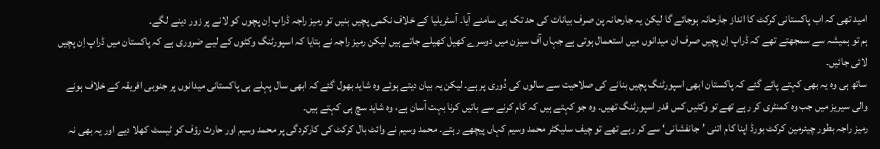امید تھی کہ اب پاکستانی کرکٹ کا انداز جارحانہ ہوجائے گا لیکن یہ جارحانہ پن صرف بیانات کی حد تک ہی سامنے آیا۔ آسٹریلیا کے خلاف نکمی پچیں بنیں تو رمیز راجہ ڈراپ اِن پچوں کو لانے پر زور دینے لگے۔
ہم تو ہمیشہ سے سمجھتے تھے کہ ڈراپ اِن پچیں صرف ان میدانوں میں استعمال ہوتی ہے جہاں آف سیزن میں دوسرے کھیل کھیلے جاتے ہیں لیکن رمیز راجہ نے بتایا کہ اسپورٹنگ وکٹوں کے لیے ضروری ہے کہ پاکستان میں ڈراپ اِن پچیں لائی جائیں۔
ساتھ ہی وہ یہ بھی کہتے پائے گئے کہ پاکستان ابھی اسپورٹنگ پچیں بنانے کی صلاحیت سے سالوں کی دُوری پر ہے۔ لیکن یہ بیان دیتے ہوئے وہ شاید بھول گئے کہ ابھی سال پہلے ہی پاکستانی میدانوں پر جنوبی افریقہ کے خلاف ہونے والی سیریز میں جب وہ کمنٹری کر رہے تھے تو وکٹیں کس قدر اسپورٹنگ تھیں۔ وہ جو کہتے ہیں کہ کام کرنے سے باتیں کرنا بہت آسان ہے، وہ شاید سچ ہی کہتے ہیں۔
رمیز راجہ بطور چیئرمین کرکٹ بورڈ اپنا کام اتنی ’جانفشانی‘ سے کر رہے تھے تو چیف سلیکٹر محمد وسیم کہاں پیچھے رہتے۔ محمد وسیم نے وائٹ بال کرکٹ کی کارکردگی پر محمد وسیم اور حارث رؤف کو ٹیسٹ کھلا دیے اور یہ بھی نہ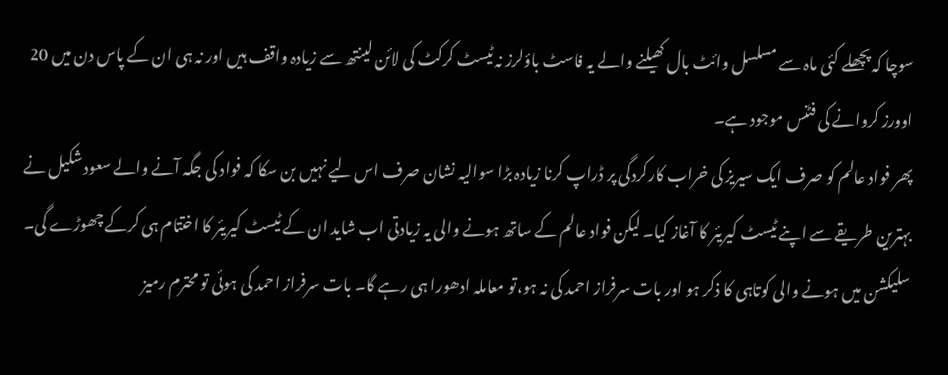سوچا کہ پچھلے کئی ماہ سے مسلسل وائٹ بال کھیلنے والے یہ فاسٹ باؤلرز نہ ٹیسٹ کرکٹ کی لائن لینتھ سے زیادہ واقف ہیں اور نہ ہی ان کے پاس دن میں 20 اوورز کروانے کی فٹنس موجود ہے۔
پھر فواد عالم کو صرف ایک سیریز کی خراب کارکردگی پر ڈراپ کرنا زیادہ بڑا سوالیہ نشان صرف اس لیے نہیں بن سکا کہ فواد کی جگہ آنے والے سعود شکیل نے بہترین طریقے سے اپنے ٹیسٹ کیریئر کا آغاز کیا۔ لیکن فواد عالم کے ساتھ ہونے والی یہ زیادتی اب شاید ان کے ٹیسٹ کیریئر کا اختتام ہی کرکے چھوڑے گی۔
سلیکشن میں ہونے والی کوتاہی کا ذکر ہو اور بات سرفراز احمد کی نہ ہو،تو معاملہ ادھورا ہی رہے گا۔ بات سرفراز احمد کی ہوئی تو محترم رمیز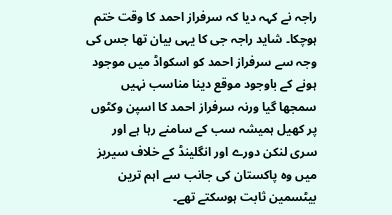راجہ نے کہہ دیا کہ سرفراز احمد کا وقت ختم ہوچکا۔ شاید راجہ جی کا یہی بیان تھا جس کی وجہ سے سرفراز احمد کو اسکواڈ میں موجود ہونے کے باوجود موقع دینا مناسب نہیں سمجھا گیا ورنہ سرفراز احمد کا اسپن وکٹوں پر کھیل ہمیشہ سب کے سامنے رہا ہے اور سری لنکن دورے اور انگلینڈ کے خلاف سیریز میں وہ پاکستان کی جانب سے اہم ترین بیٹسمین ثابت ہوسکتے تھے۔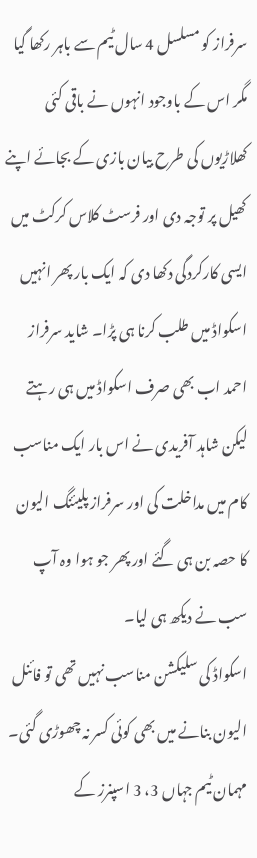سرفراز کو مسلسل 4 سال ٹیم سے باہر رکھا گیا مگر اس کے باوجود انہوں نے باقی کئی کھلاڑیوں کی طرح بیان بازی کے بجائے اپنے کھیل پر توجہ دی اور فرسٹ کلاس کرکٹ میں ایسی کارکردگی دکھا دی کہ ایک بار پھر انہیں اسکواڈ میں طلب کرنا ہی پڑا۔ شاید سرفراز احمد اب بھی صرف اسکواڈ میں ہی رہتے لیکن شاہد آفریدی نے اس بار ایک مناسب کام میں مداخلت کی اور سرفراز پلیئنگ الیون کا حصہ بن ہی گئے اور پھر جو ہوا وہ آپ سب نے دیکھ ہی لیا۔
اسکواڈ کی سلیکشن مناسب نہیں تھی تو فائنل الیون بنانے میں بھی کوئی کسر نہ چھوڑی گئی۔ مہمان ٹیم جہاں 3، 3 اسپنرز کے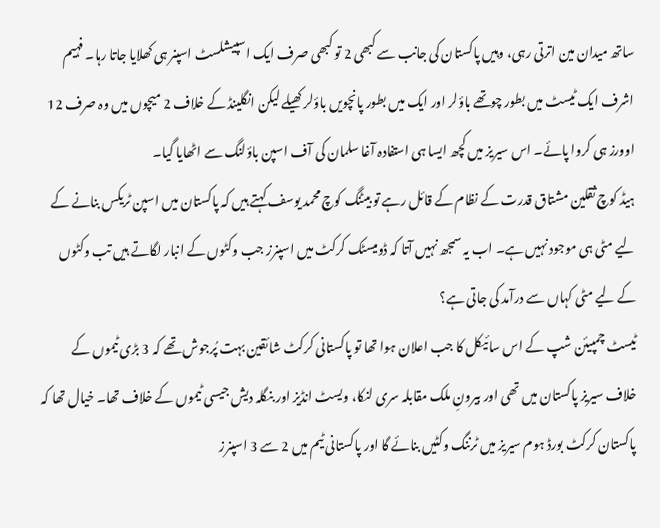ساتھ میدان مین اترتی رہی، وہیں پاکستان کی جانب سے کبھی 2 تو کبھی صرف ایک اسپیشلسٹ اسپنر ہی کھلایا جاتا رہا۔ فہیم اشرف ایک ٹیسٹ میں بطور چوتھے باؤلر اور ایک میں بطور پانچویں باؤلر کھیلے لیکن انگلینڈ کے خلاف 2 میچوں میں وہ صرف 12 اوورز ہی کروا پائے۔ اس سیریز میں کچھ ایسا ہی استفادہ آغا سلمان کی آف اسپن باؤلنگ سے اٹھایا گیا۔
ہیڈ کوچ ثقلین مشتاق قدرت کے نظام کے قائل رہے تو بیٹنگ کوچ محمد یوسف کہتے ہیں کہ پاکستان میں اسپن ٹریکس بنانے کے لیے مٹی ہی موجود نہیں ہے۔ اب یہ سمجھ نہیں آتا کہ ڈومیسٹک کرکٹ میں اسپنرز جب وکٹوں کے انبار لگاتے ہیں تب وکٹوں کے لیے مٹی کہاں سے درآمد کی جاتی ہے؟
ٹیسٹ چمپیئن شپ کے اس سائیکل کا جب اعلان ہوا تھا تو پاکستانی کرکٹ شائقین بہت پُرجوش تھے کہ 3 بڑی ٹیموں کے خلاف سیریز پاکستان میں تھی اور بیرونِ ملک مقابلہ سری لنکا، ویسٹ انڈیز اور بنگلہ دیش جیسی ٹیموں کے خلاف تھا۔ خیال تھا کہ پاکستان کرکٹ بورڈ ہوم سیریز میں ٹرننگ وکٹیں بنائے گا اور پاکستانی ٹیم میں 2 سے 3 اسپنرز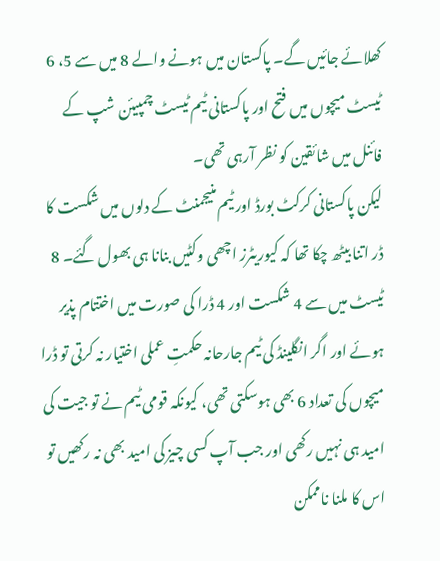کھلائے جائیں گے۔ پاکستان میں ہونے والے 8 میں سے 5، 6 ٹیسٹ میچوں میں فتح اور پاکستانی ٹیم ٹیسٹ چمپیئن شپ کے فائنل میں شائقین کو نظر آرہی تھی۔
لیکن پاکستانی کرکٹ بورڈ اور ٹیم منیجمنٹ کے دلوں میں شکست کا ڈر اتنا بیٹھ چکا تھا کہ کیوریٹرز اچھی وکٹیں بنانا ہی بھول گئے۔ 8 ٹیسٹ میں سے 4 شکست اور 4 ڈرا کی صورت میں اختتام پذیر ہوئے اور اگر انگلینڈ کی ٹیم جارحانہ حکمتِ عملی اختیار نہ کرتی تو ڈرا میچوں کی تعداد 6 بھی ہوسکتی تھی، کیونکہ قومی ٹیم نے تو جیت کی امید ہی نہیں رکھی اور جب آپ کسی چیز کی امید بھی نہ رکھیں تو اس کا ملنا ناممکن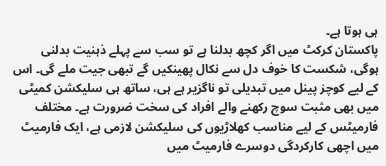ہی ہوتا ہے۔
پاکستان کرکٹ میں اگر کچھ بدلنا ہے تو سب سے پہلے ذہنیت بدلنی ہوگی، شکست کا خوف دل سے نکال پھینکیں گے تبھی جیت ملے گی۔ اس کے لیے کوچز پینل میں تبدیلی تو ناگزیر ہے ہی، ساتھ ہی سلیکشن کمیٹی میں بھی مثبت سوچ رکھنے والے افراد کی سخت ضرورت ہے۔ مختلف فارمیٹس کے لیے مناسب کھلاڑیوں کی سلیکشن لازمی ہے، ایک فارمیٹ میں اچھی کارکردگی دوسرے فارمیٹ میں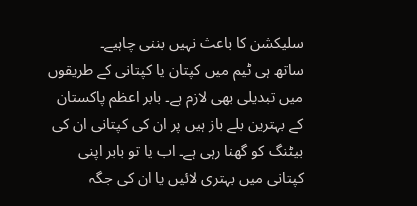سلیکشن کا باعث نہیں بننی چاہیے۔
ساتھ ہی ٹیم میں کپتان یا کپتانی کے طریقوں میں تبدیلی بھی لازم ہے۔ بابر اعظم پاکستان کے بہترین بلے باز ہیں پر ان کی کپتانی ان کی بیٹنگ کو گھنا رہی ہے۔ اب یا تو بابر اپنی کپتانی میں بہتری لائیں یا ان کی جگہ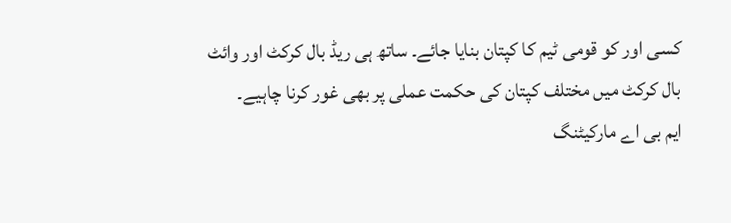کسی اور کو قومی ٹیم کا کپتان بنایا جائے۔ ساتھ ہی ریڈ بال کرکٹ اور وائٹ بال کرکٹ میں مختلف کپتان کی حکمت عملی پر بھی غور کرنا چاہیے۔
ایم بی اے مارکیٹنگ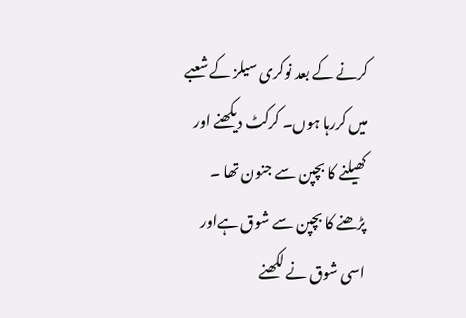کرنے کے بعد نوکری سیلز کے شعبے میں کررہا ہوں۔ کرکٹ دیکھنے اور کھیلنے کا بچپن سے جنون تھا ۔ پڑھنے کا بچپن سے شوق ہےاور اسی شوق نے لکھنے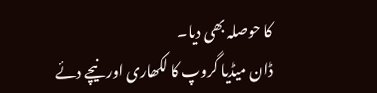کا حوصلہ بھی دیا۔
ڈان میڈیا گروپ کا لکھاری اور نیچے دئے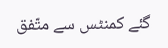گئے کمنٹس سے متّفق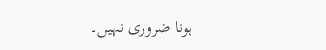ہونا ضروری نہیں۔